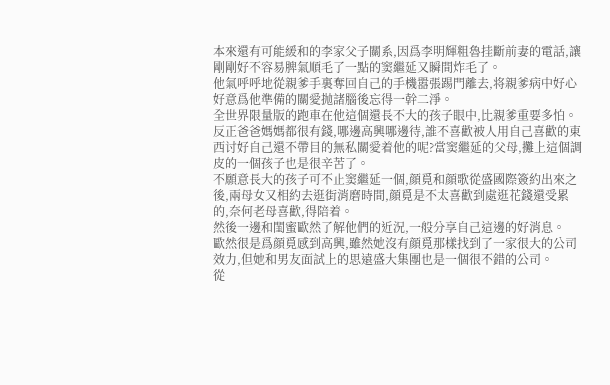本來還有可能緩和的李家父子關系,因爲李明輝粗魯挂斷前妻的電話,讓剛剛好不容易脾氣順毛了一點的窦繼延又瞬間炸毛了。
他氣呼呼地從親爹手裏奪回自己的手機嚣張踢門離去,将親爹病中好心好意爲他準備的關愛抛諸腦後忘得一幹二淨。
全世界限量版的跑車在他這個還長不大的孩子眼中,比親爹重要多怕。
反正爸爸媽媽都很有錢,哪邊高興哪邊待,誰不喜歡被人用自己喜歡的東西讨好自己還不帶目的無私關愛着他的呢?當窦繼延的父母,攤上這個調皮的一個孩子也是很辛苦了。
不願意長大的孩子可不止窦繼延一個,顔覓和顔歌從盛國際簽約出來之後,兩母女又相約去逛街消磨時間,顔覓是不太喜歡到處逛花錢還受累的,奈何老母喜歡,得陪着。
然後一邊和閨蜜歐然了解他們的近況,一般分享自己這邊的好消息。
歐然很是爲顔覓感到高興,雖然她沒有顔覓那樣找到了一家很大的公司效力,但她和男友面試上的思遠盛大集團也是一個很不錯的公司。
從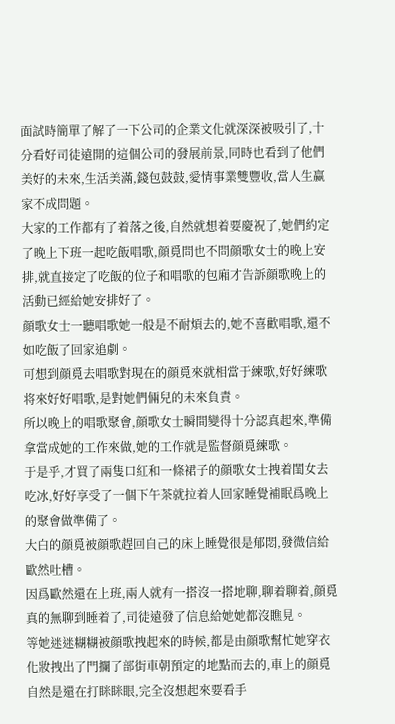面試時簡單了解了一下公司的企業文化就深深被吸引了,十分看好司徒遠開的這個公司的發展前景,同時也看到了他們美好的未來,生活美滿,錢包鼓鼓,愛情事業雙豐收,當人生赢家不成問題。
大家的工作都有了着落之後,自然就想着要慶祝了,她們約定了晚上下班一起吃飯唱歌,顔覓問也不問顔歌女士的晚上安排,就直接定了吃飯的位子和唱歌的包廂才告訴顔歌晚上的活動已經給她安排好了。
顔歌女士一聽唱歌她一般是不耐煩去的,她不喜歡唱歌,還不如吃飯了回家追劇。
可想到顔覓去唱歌對現在的顔覓來就相當于練歌,好好練歌将來好好唱歌,是對她們倆兒的未來負責。
所以晚上的唱歌聚會,顔歌女士瞬間變得十分認真起來,準備拿當成她的工作來做,她的工作就是監督顔覓練歌。
于是乎,才買了兩隻口紅和一條裙子的顔歌女士拽着閨女去吃冰,好好享受了一個下午茶就拉着人回家睡覺補眠爲晚上的聚會做準備了。
大白的顔覓被顔歌趕回自己的床上睡覺很是郁悶,發微信給歐然吐槽。
因爲歐然還在上班,兩人就有一搭沒一搭地聊,聊着聊着,顔覓真的無聊到睡着了,司徒遠發了信息給她她都沒瞧見。
等她迷迷糊糊被顔歌拽起來的時候,都是由顔歌幫忙她穿衣化妝拽出了門攔了部街車朝預定的地點而去的,車上的顔覓自然是還在打眯眯眼,完全沒想起來要看手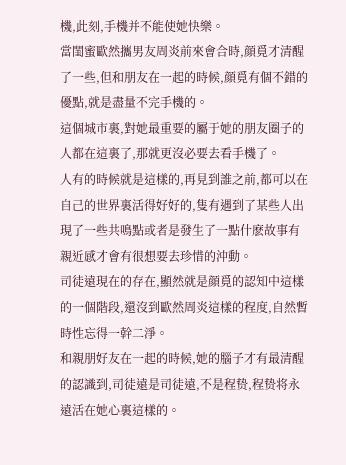機,此刻,手機并不能使她快樂。
當閨蜜歐然攜男友周炎前來會合時,顔覓才清醒了一些,但和朋友在一起的時候,顔覓有個不錯的優點,就是盡量不完手機的。
這個城市裏,對她最重要的屬于她的朋友圈子的人都在這裏了,那就更沒必要去看手機了。
人有的時候就是這樣的,再見到誰之前,都可以在自己的世界裏活得好好的,隻有遇到了某些人出現了一些共鳴點或者是發生了一點什麽故事有親近感才會有很想要去珍惜的沖動。
司徒遠現在的存在,顯然就是顔覓的認知中這樣的一個階段,還沒到歐然周炎這樣的程度,自然暫時性忘得一幹二淨。
和親朋好友在一起的時候,她的腦子才有最清醒的認識到,司徒遠是司徒遠,不是程贽,程贽将永遠活在她心裏這樣的。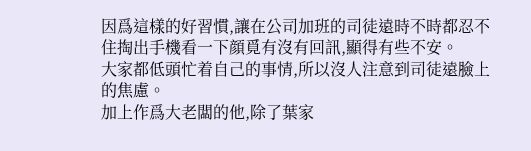因爲這樣的好習慣,讓在公司加班的司徒遠時不時都忍不住掏出手機看一下顔覓有沒有回訊,顯得有些不安。
大家都低頭忙着自己的事情,所以沒人注意到司徒遠臉上的焦慮。
加上作爲大老闆的他,除了葉家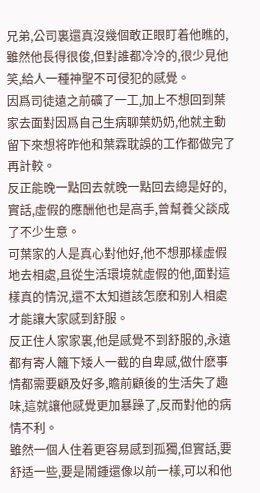兄弟,公司裏還真沒幾個敢正眼盯着他瞧的,雖然他長得很俊,但對誰都冷冷的,很少見他笑,給人一種神聖不可侵犯的感覺。
因爲司徒遠之前礦了一工,加上不想回到葉家去面對因爲自己生病聊葉奶奶,他就主動留下來想将昨他和葉霖耽誤的工作都做完了再計較。
反正能晚一點回去就晚一點回去總是好的,實話,虛假的應酬他也是高手,曾幫養父談成了不少生意。
可葉家的人是真心對他好,他不想那樣虛假地去相處,且從生活環境就虛假的他,面對這樣真的情況,還不太知道該怎麽和别人相處才能讓大家感到舒服。
反正住人家家裏,他是感覺不到舒服的,永遠都有寄人籬下矮人一截的自卑感,做什麽事情都需要顧及好多,瞻前顧後的生活失了趣味,這就讓他感覺更加暴躁了,反而對他的病情不利。
雖然一個人住着更容易感到孤獨,但實話,要舒适一些,要是鬧鍾還像以前一樣,可以和他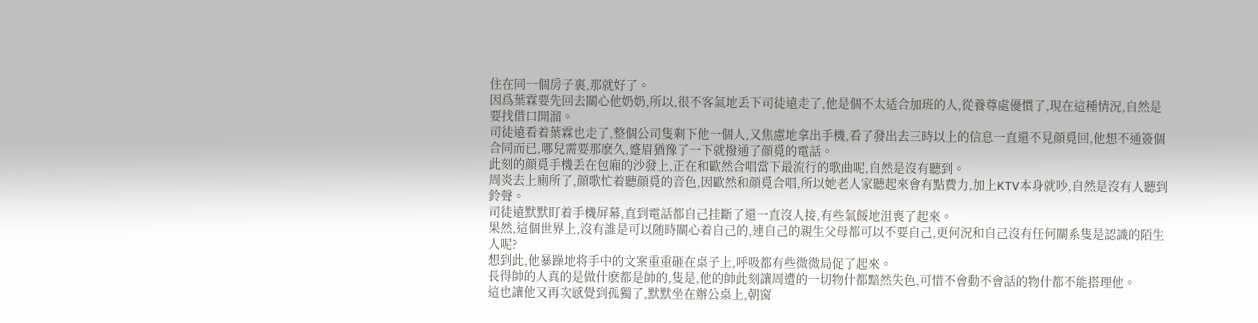住在同一個房子裏,那就好了。
因爲葉霖要先回去關心他奶奶,所以,很不客氣地丢下司徒遠走了,他是個不太适合加班的人,從養尊處優慣了,現在這種情況,自然是要找借口開溜。
司徒遠看着葉霖也走了,整個公司隻剩下他一個人,又焦慮地拿出手機,看了發出去三時以上的信息一直還不見顔覓回,他想不通簽個合同而已,哪兒需要那麽久,蹙眉猶豫了一下就撥通了顔覓的電話。
此刻的顔覓手機丢在包廂的沙發上,正在和歐然合唱當下最流行的歌曲呢,自然是沒有聽到。
周炎去上廁所了,顔歌忙着聽顔覓的音色,因歐然和顔覓合唱,所以她老人家聽起來會有點費力,加上KTV本身就吵,自然是沒有人聽到鈴聲。
司徒遠默默盯着手機屏幕,直到電話都自己挂斷了還一直沒人接,有些氣餒地沮喪了起來。
果然,這個世界上,沒有誰是可以随時關心着自己的,連自己的親生父母都可以不要自己,更何況和自己沒有任何關系隻是認識的陌生人呢?
想到此,他暴躁地将手中的文案重重砸在桌子上,呼吸都有些微微局促了起來。
長得帥的人真的是做什麽都是帥的,隻是,他的帥此刻讓周遭的一切物什都黯然失色,可惜不會動不會話的物什都不能搭理他。
這也讓他又再次感覺到孤獨了,默默坐在辦公桌上,朝窗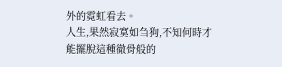外的霓虹看去。
人生,果然寂寞如刍狗,不知何時才能擺脫這種徹骨般的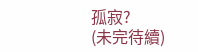孤寂?
(未完待續)